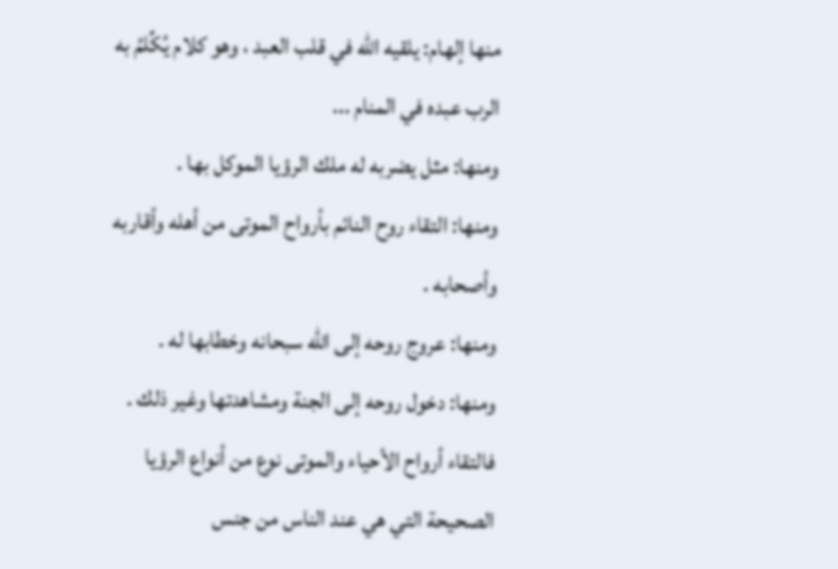منها إلهام: يلقيه الله في قلب العبد ، وهو كلام يُكِّلمُ به الرب عبده في المنام ...
ومنها: مثل يضربه له ملك الرؤيا الموكل بها .
ومنها: التقاء روح النائم بأرواح الموتى من أهله وأقاربه وأصحابه .
ومنها: عروج روحه إلى الله سبحانه وخطابها له .
ومنها: دخول روحه إلى الجنة ومشاهدتها وغير ذلك .
فالتقاء أرواح الأحياء والموتى نوع من أنواع الرؤيا الصحيحة التي هي عند الناس من جنس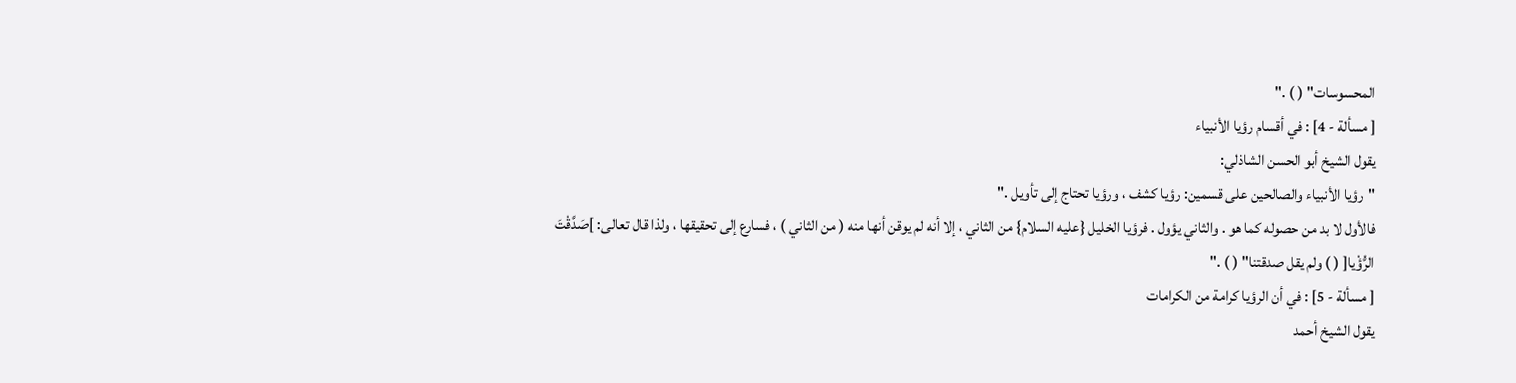المحسوسات" ( ) ."
[ مسألة - 4] : في أقسام رؤيا الأنبياء
يقول الشيخ أبو الحسن الشاذلي:
"رؤيا الأنبياء والصالحين على قسمين: رؤيا كشف ، ورؤيا تحتاج إلى تأويل ."
فالأول لا بد من حصوله كما هو . والثاني يؤول . فرؤيا الخليل {عليه السلام} من الثاني ، إلا أنه لم يوقن أنها منه ( من الثاني ) ، فسارع إلى تحقيقها ، ولذا قال تعالى: ]صَدَّقْتَ
الرُّؤْيا[ ( ) ولم يقل صدقتنا" ( ) ."
[ مسألة - 5] : في أن الرؤيا كرامة من الكرامات
يقول الشيخ أحمد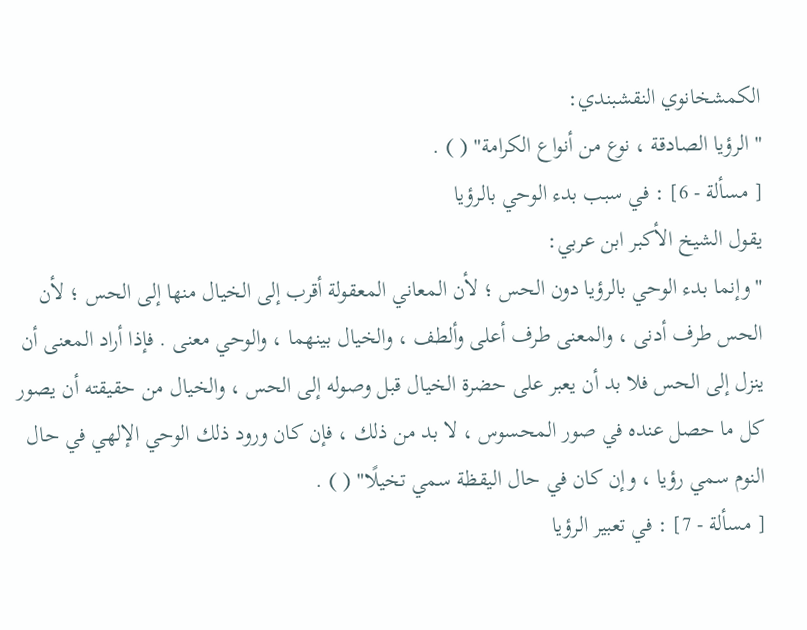الكمشخانوي النقشبندي:
"الرؤيا الصادقة ، نوع من أنواع الكرامة" ( ) .
[ مسألة - 6] : في سبب بدء الوحي بالرؤيا
يقول الشيخ الأكبر ابن عربي:
"وإنما بدء الوحي بالرؤيا دون الحس ؛ لأن المعاني المعقولة أقرب إلى الخيال منها إلى الحس ؛ لأن الحس طرف أدنى ، والمعنى طرف أعلى وألطف ، والخيال بينهما ، والوحي معنى . فإذا أراد المعنى أن ينزل إلى الحس فلا بد أن يعبر على حضرة الخيال قبل وصوله إلى الحس ، والخيال من حقيقته أن يصور كل ما حصل عنده في صور المحسوس ، لا بد من ذلك ، فإن كان ورود ذلك الوحي الإلهي في حال النوم سمي رؤيا ، وإن كان في حال اليقظة سمي تخيلًا" ( ) .
[ مسألة - 7] : في تعبير الرؤيا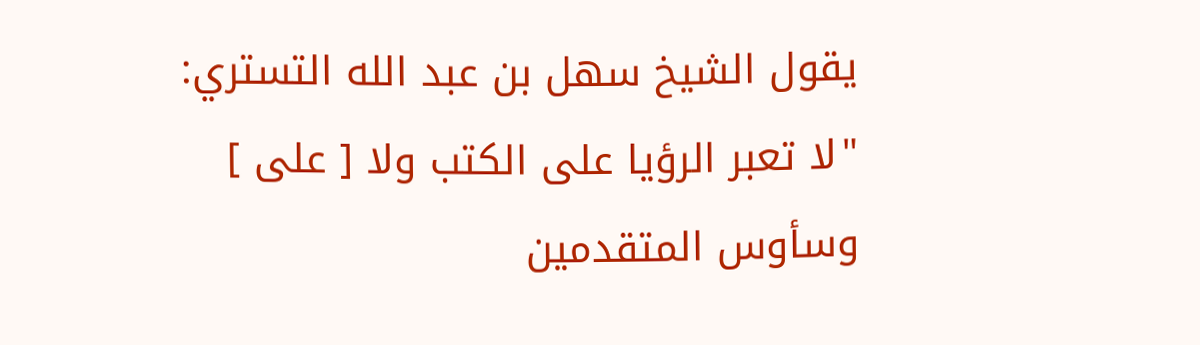يقول الشيخ سهل بن عبد الله التستري:
"لا تعبر الرؤيا على الكتب ولا [ على ] وسأوس المتقدمين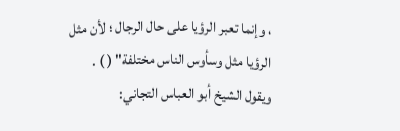، وإنما تعبر الرؤيا على حال الرجال ؛ لأن مثل الرؤيا مثل وسأوس الناس مختلفة" ( ) .
ويقول الشيخ أبو العباس التجاني: